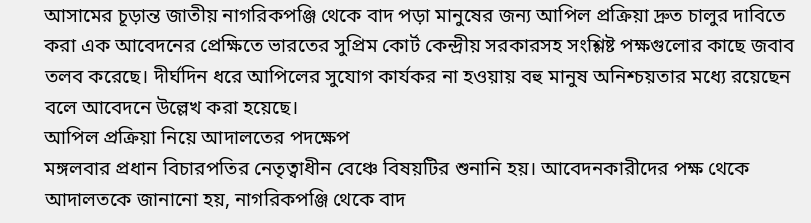আসামের চূড়ান্ত জাতীয় নাগরিকপঞ্জি থেকে বাদ পড়া মানুষের জন্য আপিল প্রক্রিয়া দ্রুত চালুর দাবিতে করা এক আবেদনের প্রেক্ষিতে ভারতের সুপ্রিম কোর্ট কেন্দ্রীয় সরকারসহ সংশ্লিষ্ট পক্ষগুলোর কাছে জবাব তলব করেছে। দীর্ঘদিন ধরে আপিলের সুযোগ কার্যকর না হওয়ায় বহু মানুষ অনিশ্চয়তার মধ্যে রয়েছেন বলে আবেদনে উল্লেখ করা হয়েছে।
আপিল প্রক্রিয়া নিয়ে আদালতের পদক্ষেপ
মঙ্গলবার প্রধান বিচারপতির নেতৃত্বাধীন বেঞ্চে বিষয়টির শুনানি হয়। আবেদনকারীদের পক্ষ থেকে আদালতকে জানানো হয়, নাগরিকপঞ্জি থেকে বাদ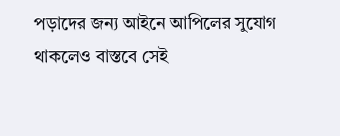পড়াদের জন্য আইনে আপিলের সুযোগ থাকলেও বাস্তবে সেই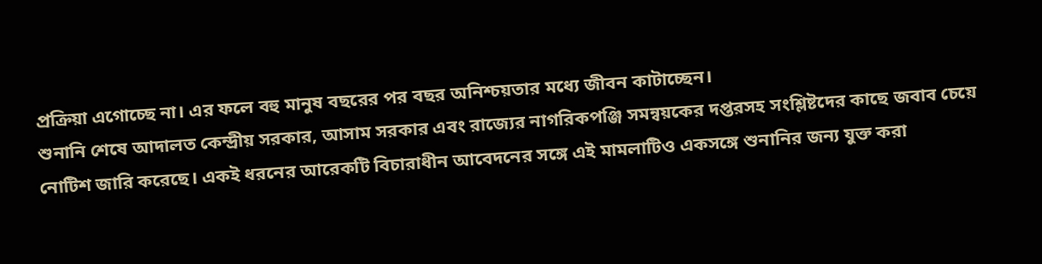প্রক্রিয়া এগোচ্ছে না। এর ফলে বহু মানুষ বছরের পর বছর অনিশ্চয়তার মধ্যে জীবন কাটাচ্ছেন।
শুনানি শেষে আদালত কেন্দ্রীয় সরকার, আসাম সরকার এবং রাজ্যের নাগরিকপঞ্জি সমন্বয়কের দপ্তরসহ সংশ্লিষ্টদের কাছে জবাব চেয়ে নোটিশ জারি করেছে। একই ধরনের আরেকটি বিচারাধীন আবেদনের সঙ্গে এই মামলাটিও একসঙ্গে শুনানির জন্য যুক্ত করা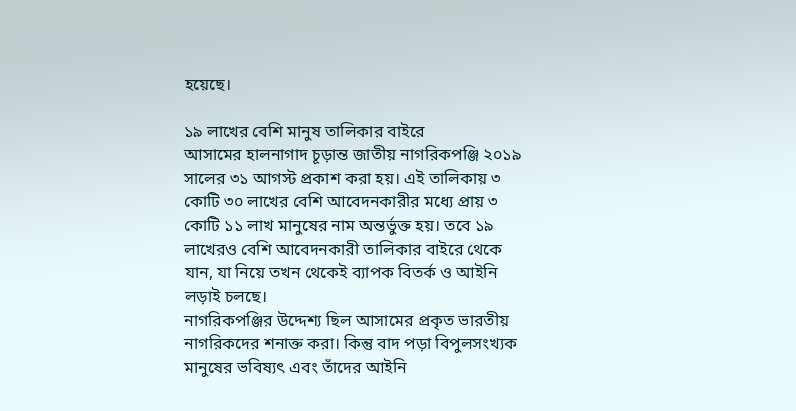হয়েছে।

১৯ লাখের বেশি মানুষ তালিকার বাইরে
আসামের হালনাগাদ চূড়ান্ত জাতীয় নাগরিকপঞ্জি ২০১৯ সালের ৩১ আগস্ট প্রকাশ করা হয়। এই তালিকায় ৩ কোটি ৩০ লাখের বেশি আবেদনকারীর মধ্যে প্রায় ৩ কোটি ১১ লাখ মানুষের নাম অন্তর্ভুক্ত হয়। তবে ১৯ লাখেরও বেশি আবেদনকারী তালিকার বাইরে থেকে যান, যা নিয়ে তখন থেকেই ব্যাপক বিতর্ক ও আইনি লড়াই চলছে।
নাগরিকপঞ্জির উদ্দেশ্য ছিল আসামের প্রকৃত ভারতীয় নাগরিকদের শনাক্ত করা। কিন্তু বাদ পড়া বিপুলসংখ্যক মানুষের ভবিষ্যৎ এবং তাঁদের আইনি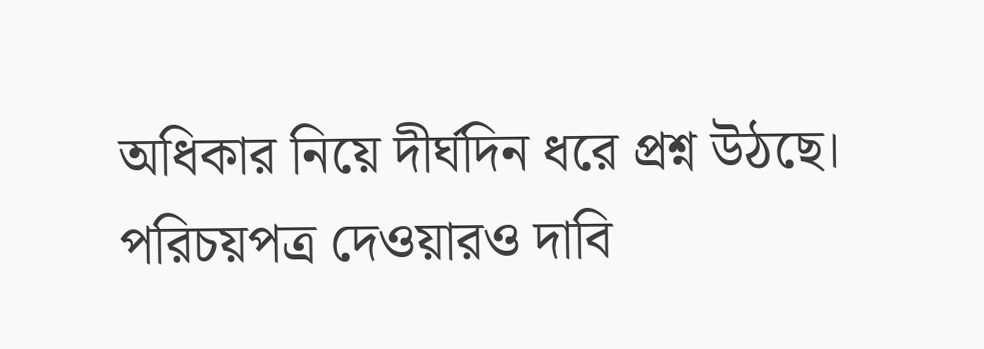অধিকার নিয়ে দীর্ঘদিন ধরে প্রশ্ন উঠছে।
পরিচয়পত্র দেওয়ারও দাবি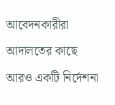আবেদনকারীরা আদালতের কাছে আরও একটি নির্দেশনা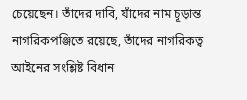চেয়েছেন। তাঁদের দাবি, যাঁদের নাম চূড়ান্ত নাগরিকপঞ্জিতে রয়েছে, তাঁদের নাগরিকত্ব আইনের সংশ্লিষ্ট বিধান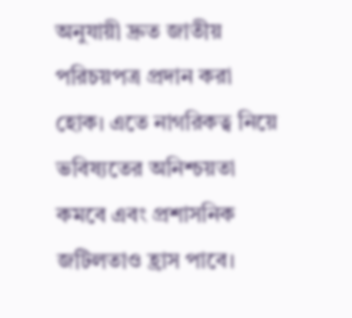অনুযায়ী দ্রুত জাতীয় পরিচয়পত্র প্রদান করা হোক। এতে নাগরিকত্ব নিয়ে ভবিষ্যতের অনিশ্চয়তা কমবে এবং প্রশাসনিক জটিলতাও হ্রাস পাবে।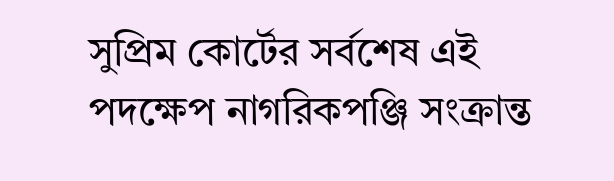সুপ্রিম কোর্টের সর্বশেষ এই পদক্ষেপ নাগরিকপঞ্জি সংক্রান্ত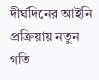দীর্ঘদিনের আইনি প্রক্রিয়ায় নতুন গতি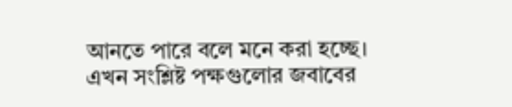আনতে পারে বলে মনে করা হচ্ছে। এখন সংশ্লিষ্ট পক্ষগুলোর জবাবের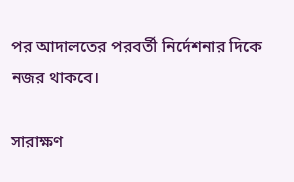পর আদালতের পরবর্তী নির্দেশনার দিকে নজর থাকবে।

সারাক্ষণ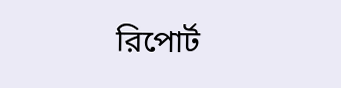রিপোর্ট